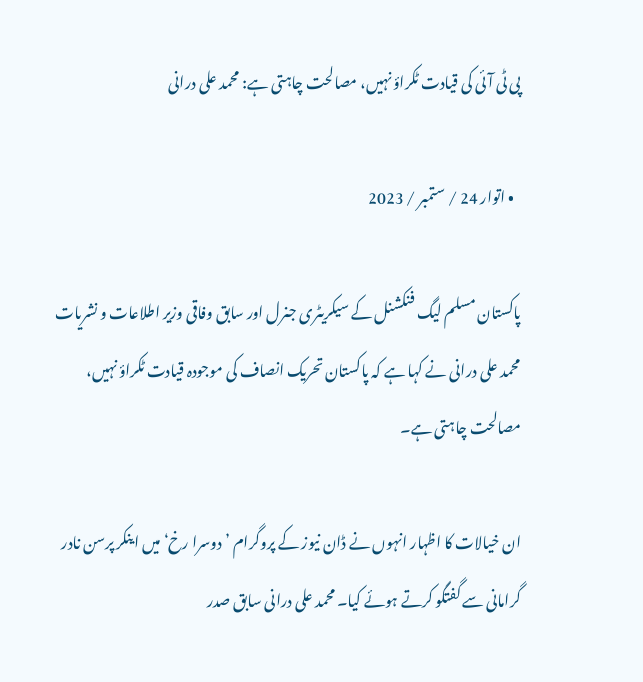پی ٹی آئی کی قیادت ٹکراؤ نہیں، مصالحت چاہتی ہے: محمد علی درانی

  • اتوار 24 / ستمبر / 2023

پاکستان مسلم لیگ فنکشنل کے سیکریٹری جنرل اور سابق وفاقی وزیر اطلاعات و نشریات محمد علی درانی نے کہا ہے کہ پاکستان تحریک انصاف کی موجودہ قیادت ٹکراؤ نہیں، مصالحت چاہتی ہے۔

ان خیالات کا اظہار انہوں نے ڈان نیوز کے پروگرام ’دوسرا رخ‘ میں اینکر پرسن نادر گرامانی سے گفتگو کرتے ہوئے کیا۔ محمد علی درانی سابق صدر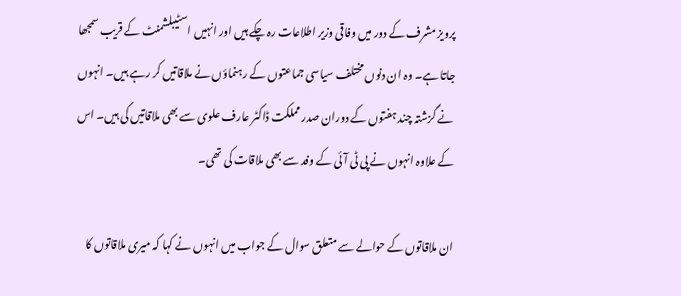پرویز مشرف کے دور میں وفاقی وزیر اطلاعات رہ چکے ہیں اور انہیں اسٹیبلشمنٹ کے قریب سمجھا جاتا ہے۔ وہ ان دنوں مختلف سیاسی جماعتوں کے رہنماؤں نے ملاقاتیں کر رہے ہیں۔ انہوں نے گزشتہ چند ہفتوں کے دوران صدر مملکت ڈاکٹر عارف علوی سے بھی ملاقاتیں کی ہیں۔ اس کے علاوہ انہوں نے پی ٹی آئی کے وفد سے بھی ملاقات کی تھی۔

ان ملاقاتوں کے حوالے سے متعلق سوال کے جواب میں انہوں نے کہا کہ میری ملاقاتوں کا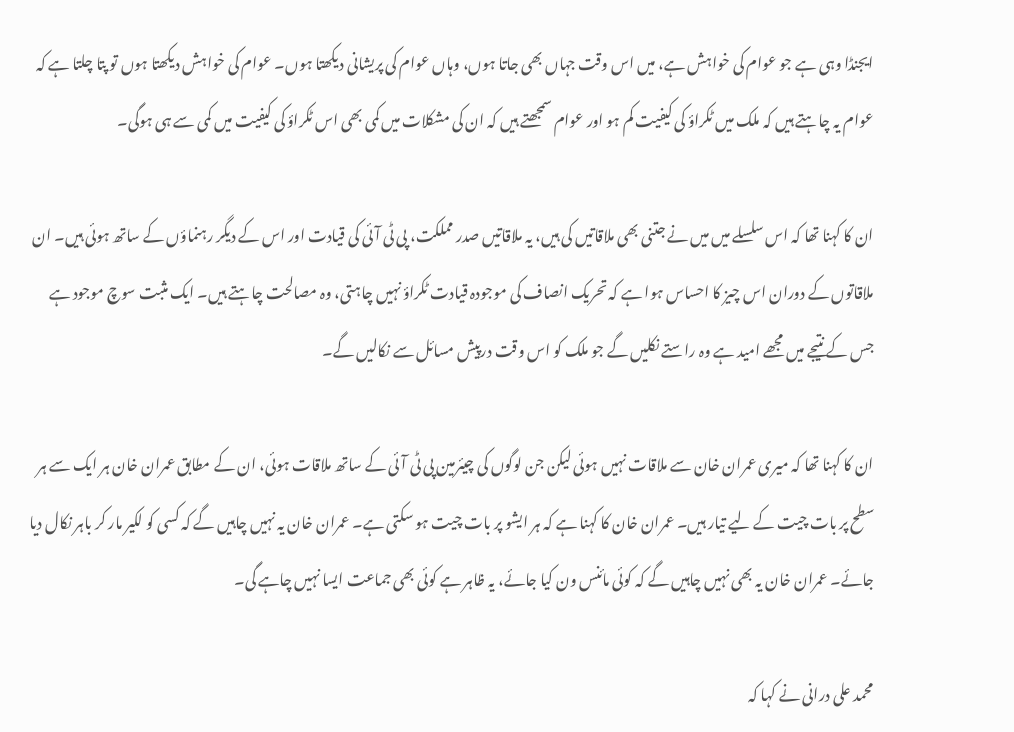ایجنڈا وہی ہے جو عوام کی خواہش ہے، میں اس وقت جہاں بھی جاتا ہوں، وہاں عوام کی پریشانی دیکھتا ہوں۔ عوام کی خواہش دیکھتا ہوں تو پتا چلتا ہے کہ عوام یہ چاہتے ہیں کہ ملک میں ٹکراؤ کی کیفیت کم ہو اور عوام سمجھتے ہیں کہ ان کی مشکلات میں کمی بھی اس ٹکراؤ کی کیفیت میں کمی سے ہی ہوگی۔

ان کا کہنا تھا کہ اس سلسلے میں میں نے جتنی بھی ملاقاتیں کی ہیں، یہ ملاقاتیں صدر مملکت، پی ٹی آئی کی قیادت اور اس کے دیگر رہنماؤں کے ساتھ ہوئی ہیں۔ ان ملاقاتوں کے دوران اس چیز کا احساس ہوا ہے کہ تحریک انصاف کی موجودہ قیادت ٹکراؤ نہیں چاہتی، وہ مصالحت چاہتے ہیں۔ ایک مثبت سوچ موجود ہے جس کے نتیجے میں مجھے امید ہے وہ راستے نکلیں گے جو ملک کو اس وقت درپیش مسائل سے نکالیں گے۔

ان کا کہنا تھا کہ میری عمران خان سے ملاقات نہیں ہوئی لیکن جن لوگوں کی چیئرمین پی ٹی آئی کے ساتھ ملاقات ہوئی، ان کے مطابق عمران خان ہر ایک سے ہر سطح پر بات چیت کے لیے تیار ہیں۔ عمران خان کا کہنا ہے کہ ہر ایشو پر بات چیت ہو سکتی ہے۔ عمران خان یہ نہیں چاہیں گے کہ کسی کو لکیر مار کر باہر نکال دیا جائے۔ عمران خان یہ بھی نہیں چاہیں گے کہ کوئی مائنس ون کیا جائے، یہ ظاہر ہے کوئی بھی جماعت ایسا نہیں چاہے گی۔

محمد علی درانی نے کہا کہ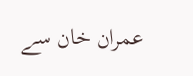عمران خان سے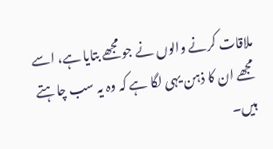ملاقات کرنے والوں نے جو مجھے بتایا ہے، اسے مجھے ان کا ذہن یہی لگا ہے کہ وہ یہ سب چاہتے ہیں۔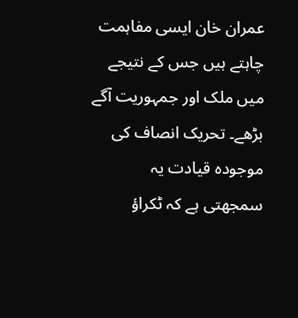عمران خان ایسی مفاہمت چاہتے ہیں جس کے نتیجے میں ملک اور جمہوریت آگے بڑھے۔ تحریک انصاف کی موجودہ قیادت یہ سمجھتی ہے کہ ٹکراؤ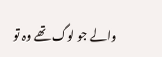والے جو لوگ تھے وہ تو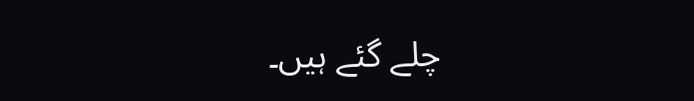چلے گئے ہیں۔